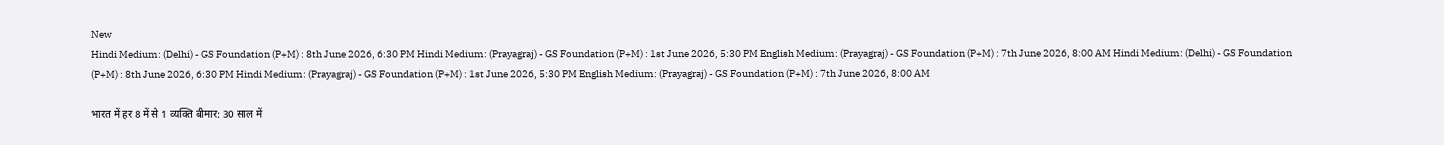New
Hindi Medium: (Delhi) - GS Foundation (P+M) : 8th June 2026, 6:30 PM Hindi Medium: (Prayagraj) - GS Foundation (P+M) : 1st June 2026, 5:30 PM English Medium: (Prayagraj) - GS Foundation (P+M) : 7th June 2026, 8:00 AM Hindi Medium: (Delhi) - GS Foundation (P+M) : 8th June 2026, 6:30 PM Hindi Medium: (Prayagraj) - GS Foundation (P+M) : 1st June 2026, 5:30 PM English Medium: (Prayagraj) - GS Foundation (P+M) : 7th June 2026, 8:00 AM

भारत में हर 8 में से 1 व्यक्ति बीमार: 30 साल में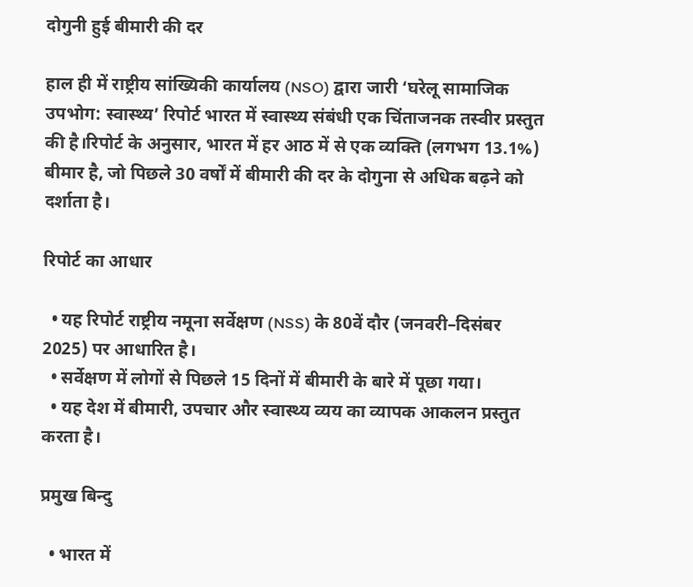दोगुनी हुई बीमारी की दर

हाल ही में राष्ट्रीय सांख्यिकी कार्यालय (NSO) द्वारा जारी ‘घरेलू सामाजिक उपभोग: स्वास्थ्य’ रिपोर्ट भारत में स्वास्थ्य संबंधी एक चिंताजनक तस्वीर प्रस्तुत की है।रिपोर्ट के अनुसार, भारत में हर आठ में से एक व्यक्ति (लगभग 13.1%) बीमार है, जो पिछले 30 वर्षों में बीमारी की दर के दोगुना से अधिक बढ़ने को दर्शाता है।

रिपोर्ट का आधार

  • यह रिपोर्ट राष्ट्रीय नमूना सर्वेक्षण (NSS) के 80वें दौर (जनवरी–दिसंबर 2025) पर आधारित है।
  • सर्वेक्षण में लोगों से पिछले 15 दिनों में बीमारी के बारे में पूछा गया।
  • यह देश में बीमारी, उपचार और स्वास्थ्य व्यय का व्यापक आकलन प्रस्तुत करता है।

प्रमुख बिन्दु

  • भारत में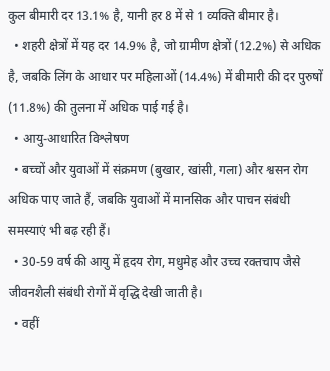कुल बीमारी दर 13.1% है, यानी हर 8 में से 1 व्यक्ति बीमार है।
  • शहरी क्षेत्रों में यह दर 14.9% है, जो ग्रामीण क्षेत्रों (12.2%) से अधिक है, जबकि लिंग के आधार पर महिलाओं (14.4%) में बीमारी की दर पुरुषों (11.8%) की तुलना में अधिक पाई गई है।
  • आयु-आधारित विश्लेषण
  • बच्चों और युवाओं में संक्रमण (बुखार, खांसी, गला) और श्वसन रोग अधिक पाए जाते हैं, जबकि युवाओं में मानसिक और पाचन संबंधी समस्याएं भी बढ़ रही हैं।
  • 30-59 वर्ष की आयु में हृदय रोग, मधुमेह और उच्च रक्तचाप जैसे जीवनशैली संबंधी रोगों में वृद्धि देखी जाती है।
  • वहीं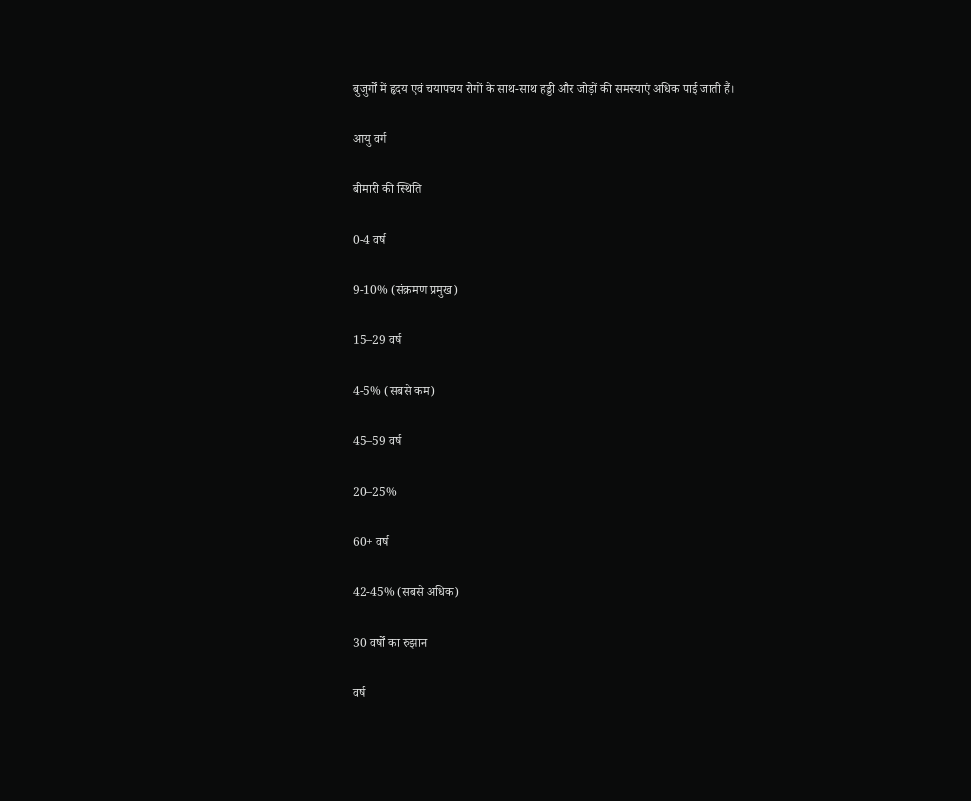बुजुर्गों में हृदय एवं चयापचय रोगों के साथ-साथ हड्डी और जोड़ों की समस्याएं अधिक पाई जाती हैं।

आयु वर्ग

बीमारी की स्थिति

0-4 वर्ष

9-10% (संक्रमण प्रमुख)

15–29 वर्ष

4-5% (सबसे कम)

45–59 वर्ष

20–25%

60+ वर्ष

42-45% (सबसे अधिक)

30 वर्षों का रुझान

वर्ष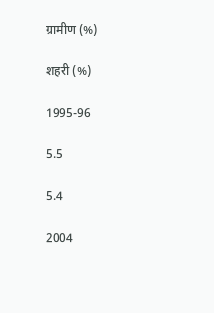ग्रामीण (%)

शहरी (%)

1995-96

5.5

5.4

2004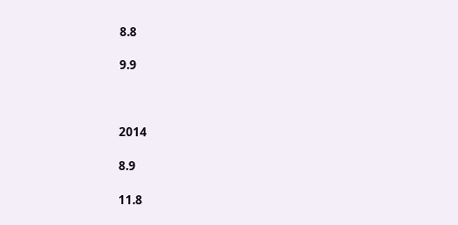8.8

9.9



2014

8.9

11.8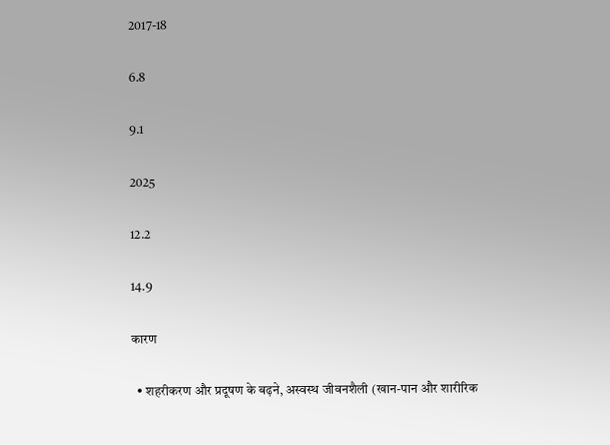2017-18

6.8

9.1

2025

12.2

14.9

कारण

  • शहरीकरण और प्रदूषण के बढ़ने, अस्वस्थ जीवनशैली (खान-पान और शारीरिक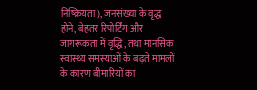निष्क्रियता), जनसंख्या के वृद्ध होने, बेहतर रिपोर्टिंग और जागरूकता में वृद्धि, तथा मानसिक स्वास्थ्य समस्याओं के बढ़ते मामलों के कारण बीमारियों का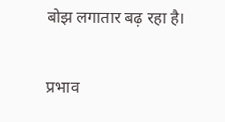बोझ लगातार बढ़ रहा है।

प्रभाव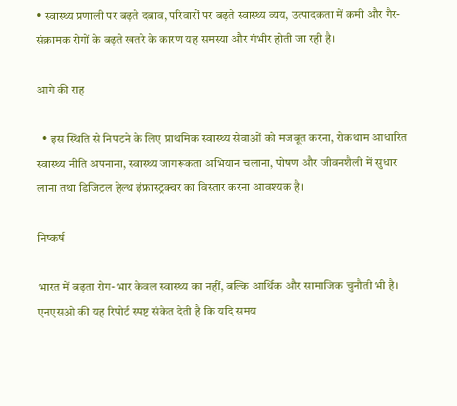• स्वास्थ्य प्रणाली पर बढ़ते दबाव, परिवारों पर बढ़ते स्वास्थ्य व्यय, उत्पादकता में कमी और गैर-संक्रामक रोगों के बढ़ते खतरे के कारण यह समस्या और गंभीर होती जा रही है।

आगे की राह

  • इस स्थिति से निपटने के लिए प्राथमिक स्वास्थ्य सेवाओं को मजबूत करना, रोकथाम आधारित स्वास्थ्य नीति अपनाना, स्वास्थ्य जागरूकता अभियान चलाना, पोषण और जीवनशैली में सुधार लाना तथा डिजिटल हेल्थ इंफ्रास्ट्रक्चर का विस्तार करना आवश्यक है।

निष्कर्ष

भारत में बढ़ता रोग-भार केवल स्वास्थ्य का नहीं, बल्कि आर्थिक और सामाजिक चुनौती भी है। एनएसओ की यह रिपोर्ट स्पष्ट संकेत देती है कि यदि समय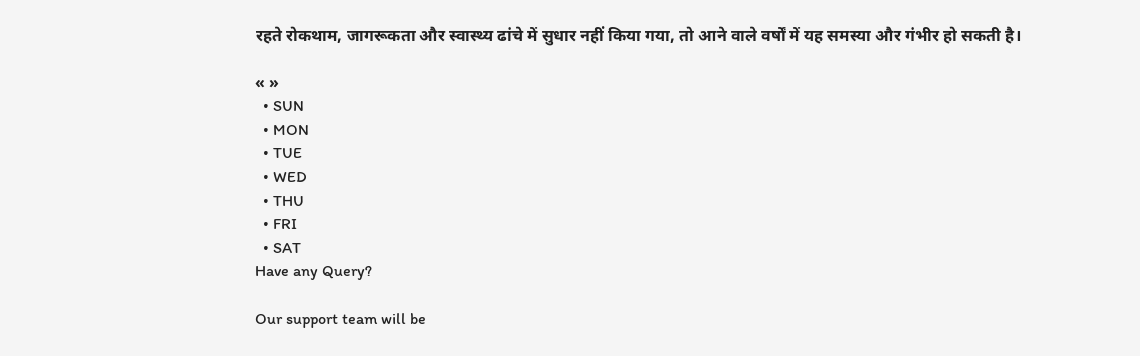रहते रोकथाम, जागरूकता और स्वास्थ्य ढांचे में सुधार नहीं किया गया, तो आने वाले वर्षों में यह समस्या और गंभीर हो सकती है।

« »
  • SUN
  • MON
  • TUE
  • WED
  • THU
  • FRI
  • SAT
Have any Query?

Our support team will be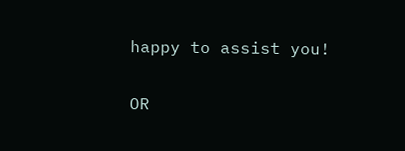happy to assist you!

OR